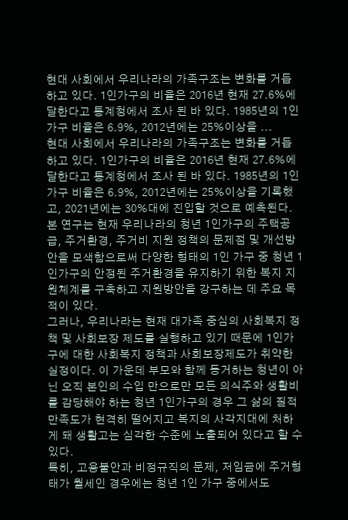현대 사회에서 우리나라의 가족구조는 변화를 거듭하고 있다. 1인가구의 비율은 2016년 현재 27.6%에 달한다고 통계청에서 조사 된 바 있다. 1985년의 1인 가구 비율은 6.9%, 2012년에는 25%이상을 ...
현대 사회에서 우리나라의 가족구조는 변화를 거듭하고 있다. 1인가구의 비율은 2016년 현재 27.6%에 달한다고 통계청에서 조사 된 바 있다. 1985년의 1인 가구 비율은 6.9%, 2012년에는 25%이상을 기록했고, 2021년에는 30%대에 진입할 것으로 예측된다.
본 연구는 현재 우리나라의 청년 1인가구의 주택공급, 주거환경, 주거비 지원 정책의 문제점 및 개선방안을 모색함으로써 다양한 형태의 1인 가구 중 청년 1인가구의 안정된 주거환경을 유지하기 위한 복지 지원체계를 구축하고 지원방안을 강구하는 데 주요 목적이 있다.
그러나, 우리나라는 현재 대가족 중심의 사회복지 정책 및 사회보장 제도를 실행하고 있기 때문에 1인가구에 대한 사회복지 정책과 사회보장제도가 취약한 실정이다. 이 가운데 부모와 함께 동거하는 청년이 아닌 오직 본인의 수입 만으로만 모든 의식주와 생활비를 감당해야 하는 청년 1인가구의 경우 그 삶의 질적 만족도가 현격히 떨어지고 복지의 사각지대에 처하게 돼 생활고는 심각한 수준에 노출되어 있다고 할 수 있다.
특히, 고용불안과 비정규직의 문제, 저임금에 주거형태가 월세인 경우에는 청년 1인 가구 중에서도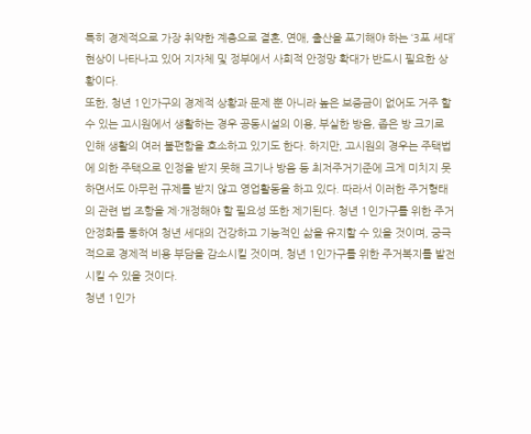특히 경제적으로 가장 취약한 계층으로 결혼, 연애, 출산을 포기해야 하는 ‘3포 세대’현상이 나타나고 있어 지자체 및 정부에서 사회적 안정망 확대가 반드시 필요한 상황이다.
또한, 청년 1인가구의 경제적 상황과 문제 뿐 아니라 높은 보증금이 없어도 거주 할 수 있는 고시원에서 생활하는 경우 공동시설의 이용, 부실한 방음, 좁은 방 크기로 인해 생활의 여러 불편함을 호소하고 있기도 한다. 하지만, 고시원의 경우는 주택법에 의한 주택으로 인정을 받지 못해 크기나 방음 등 최저주거기준에 크게 미치지 못하면서도 아무런 규제를 받지 않고 영업활동을 하고 있다. 따라서 이러한 주거형태의 관련 법 조항을 제·개정해야 할 필요성 또한 제기된다. 청년 1인가구를 위한 주거 안정화를 통하여 청년 세대의 건강하고 기능적인 삶을 유지할 수 있을 것이며, 궁극적으로 경제적 비용 부담을 감소시킬 것이며, 청년 1인가구를 위한 주거복지를 발전시킬 수 있을 것이다.
청년 1인가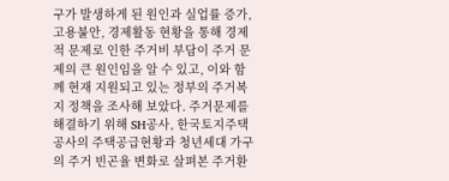구가 발생하게 된 원인과 실업률 증가, 고용불안, 경제활동 현황을 통해 경제적 문제로 인한 주거비 부담이 주거 문제의 큰 원인임을 알 수 있고, 이와 함께 현재 지원되고 있는 정부의 주거복지 정책을 조사해 보았다. 주거문제를 해결하기 위해 SH공사, 한국토지주택공사의 주택공급현황과 청년세대 가구의 주거 빈곤율 변화로 살펴본 주거환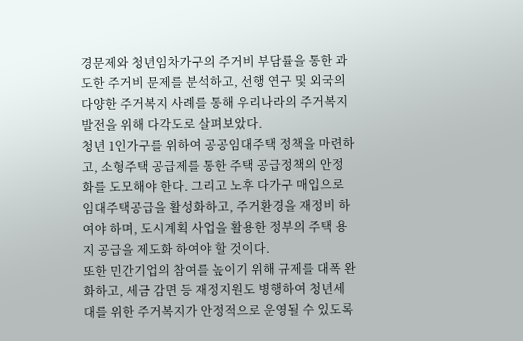경문제와 청년임차가구의 주거비 부담률을 통한 과도한 주거비 문제를 분석하고, 선행 연구 및 외국의 다양한 주거복지 사례를 통해 우리나라의 주거복지 발전을 위해 다각도로 살펴보았다.
청년 1인가구를 위하여 공공임대주택 정책을 마련하고, 소형주택 공급제를 통한 주택 공급정책의 안정화를 도모해야 한다. 그리고 노후 다가구 매입으로 임대주택공급을 활성화하고, 주거환경을 재정비 하여야 하며, 도시계획 사업을 활용한 정부의 주택 용지 공급을 제도화 하여야 할 것이다.
또한 민간기업의 참여를 높이기 위해 규제를 대폭 완화하고, 세금 감면 등 재정지원도 병행하여 청년세대를 위한 주거복지가 안정적으로 운영될 수 있도록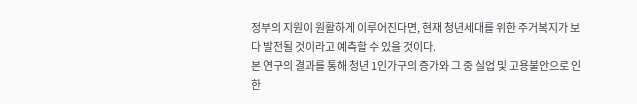정부의 지원이 원활하게 이루어진다면, 현재 청년세대를 위한 주거복지가 보다 발전될 것이라고 예측할 수 있을 것이다.
본 연구의 결과를 통해 청년 1인가구의 증가와 그 중 실업 및 고용불안으로 인한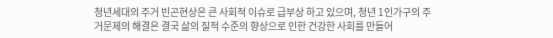청년세대의 주거 빈곤현상은 큰 사회적 이슈로 급부상 하고 있으며, 청년 1인가구의 주거문제의 해결은 결국 삶의 질적 수준의 향상으로 인한 건강한 사회를 만들어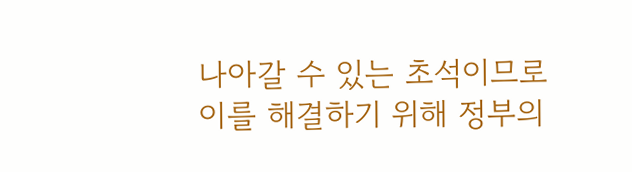나아갈 수 있는 초석이므로 이를 해결하기 위해 정부의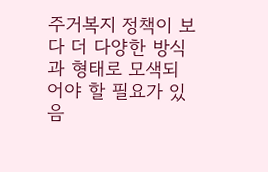주거복지 정책이 보다 더 다양한 방식과 형태로 모색되어야 할 필요가 있음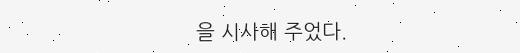을 시사해 주었다.